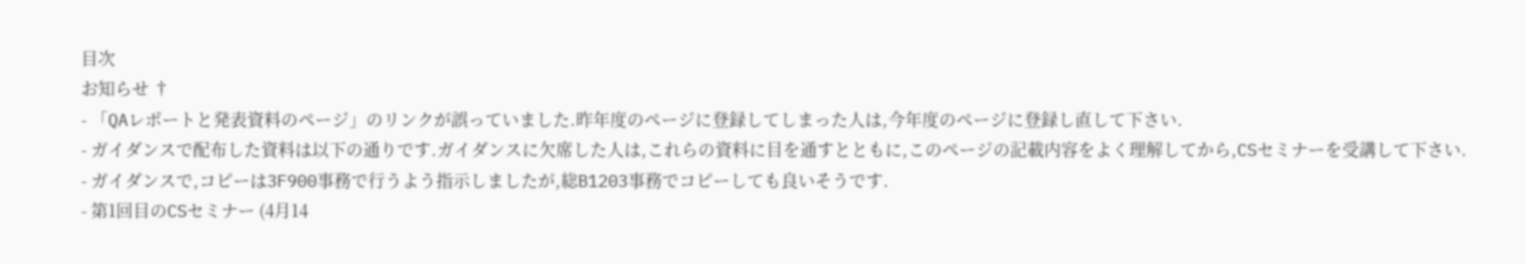目次
お知らせ †
- 「QAレポートと発表資料のページ」のリンクが誤っていました.昨年度のページに登録してしまった人は,今年度のページに登録し直して下さい.
- ガイダンスで配布した資料は以下の通りです.ガイダンスに欠席した人は,これらの資料に目を通すとともに,このページの記載内容をよく理解してから,CSセミナーを受講して下さい.
- ガイダンスで,コピーは3F900事務で行うよう指示しましたが,総B1203事務でコピーしても良いそうです.
- 第1回目のCSセミナー (4月14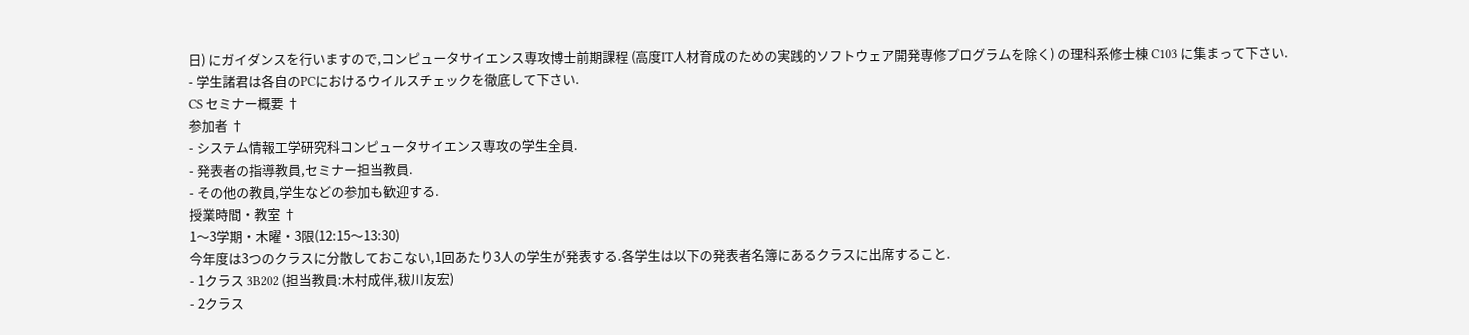日) にガイダンスを行いますので,コンピュータサイエンス専攻博士前期課程 (高度IT人材育成のための実践的ソフトウェア開発専修プログラムを除く) の理科系修士棟 C103 に集まって下さい.
- 学生諸君は各自のPCにおけるウイルスチェックを徹底して下さい.
CS セミナー概要 †
参加者 †
- システム情報工学研究科コンピュータサイエンス専攻の学生全員.
- 発表者の指導教員,セミナー担当教員.
- その他の教員,学生などの参加も歓迎する.
授業時間・教室 †
1〜3学期・木曜・3限(12:15〜13:30)
今年度は3つのクラスに分散しておこない,1回あたり3人の学生が発表する.各学生は以下の発表者名簿にあるクラスに出席すること.
- 1クラス 3B202 (担当教員:木村成伴,秡川友宏)
- 2クラス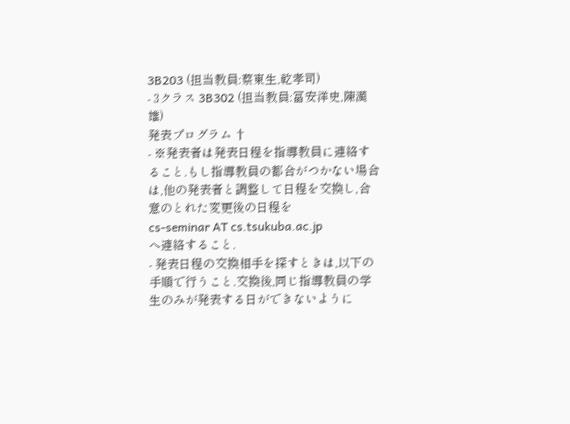3B203 (担当教員:蔡東生,乾孝司)
- 3クラス 3B302 (担当教員:冨安洋史,陳漢雄)
発表プログラム †
- ※発表者は発表日程を指導教員に連絡すること.もし指導教員の都合がつかない場合は,他の発表者と調整して日程を交換し,合意のとれた変更後の日程を
cs-seminar AT cs.tsukuba.ac.jp
へ連絡すること.
- 発表日程の交換相手を探すときは,以下の手順で行うこと.交換後,同じ指導教員の学生のみが発表する日ができないように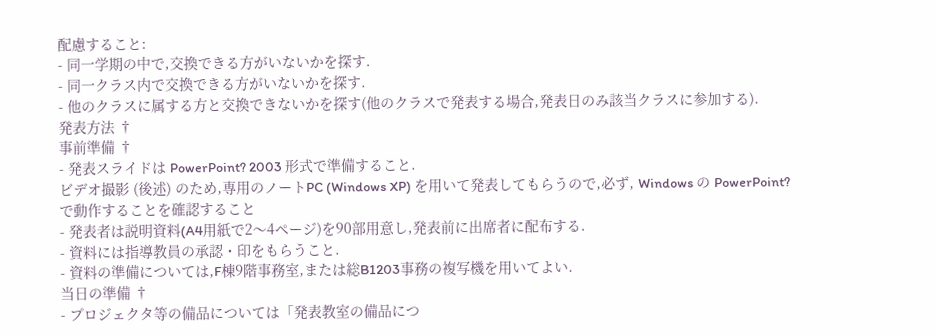配慮すること:
- 同一学期の中で,交換できる方がいないかを探す.
- 同一クラス内で交換できる方がいないかを探す.
- 他のクラスに属する方と交換できないかを探す(他のクラスで発表する場合,発表日のみ該当クラスに参加する).
発表方法 †
事前準備 †
- 発表スライドは PowerPoint? 2003 形式で準備すること.
ビデオ撮影 (後述) のため,専用のノートPC (Windows XP) を用いて発表してもらうので,必ず, Windows の PowerPoint? で動作することを確認すること
- 発表者は説明資料(A4用紙で2〜4ページ)を90部用意し,発表前に出席者に配布する.
- 資料には指導教員の承認・印をもらうこと.
- 資料の準備については,F棟9階事務室,または総B1203事務の複写機を用いてよい.
当日の準備 †
- プロジェクタ等の備品については「発表教室の備品につ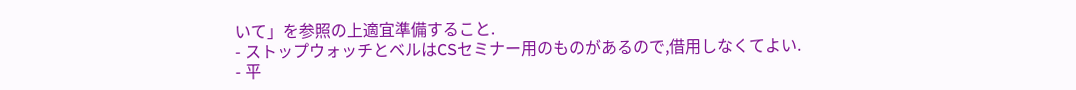いて」を参照の上適宜準備すること.
- ストップウォッチとベルはCSセミナー用のものがあるので,借用しなくてよい.
- 平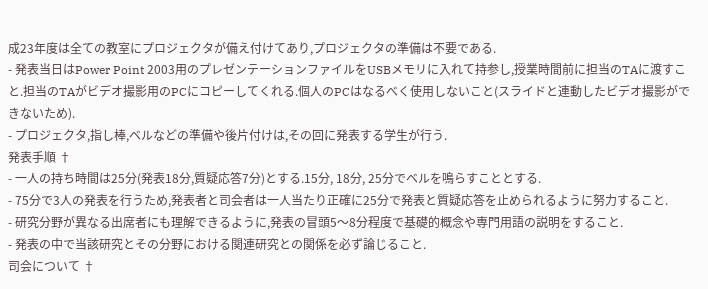成23年度は全ての教室にプロジェクタが備え付けてあり,プロジェクタの準備は不要である.
- 発表当日はPower Point 2003用のプレゼンテーションファイルをUSBメモリに入れて持参し,授業時間前に担当のTAに渡すこと.担当のTAがビデオ撮影用のPCにコピーしてくれる.個人のPCはなるべく使用しないこと(スライドと連動したビデオ撮影ができないため).
- プロジェクタ,指し棒,ベルなどの準備や後片付けは,その回に発表する学生が行う.
発表手順 †
- 一人の持ち時間は25分(発表18分,質疑応答7分)とする.15分, 18分, 25分でベルを鳴らすこととする.
- 75分で3人の発表を行うため,発表者と司会者は一人当たり正確に25分で発表と質疑応答を止められるように努力すること.
- 研究分野が異なる出席者にも理解できるように,発表の冒頭5〜8分程度で基礎的概念や専門用語の説明をすること.
- 発表の中で当該研究とその分野における関連研究との関係を必ず論じること.
司会について †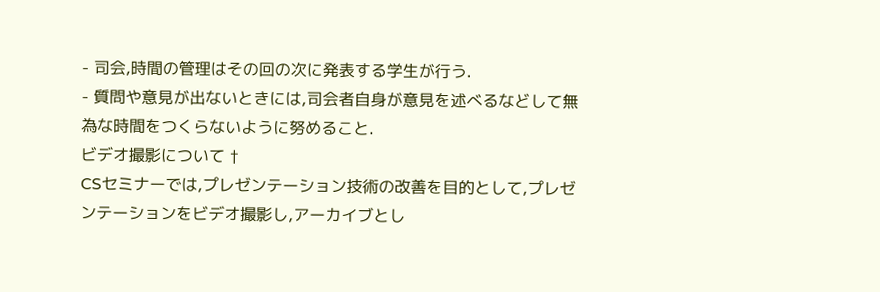- 司会,時間の管理はその回の次に発表する学生が行う.
- 質問や意見が出ないときには,司会者自身が意見を述べるなどして無為な時間をつくらないように努めること.
ビデオ撮影について †
CSセミナーでは,プレゼンテーション技術の改善を目的として,プレゼンテーションをビデオ撮影し,アーカイブとし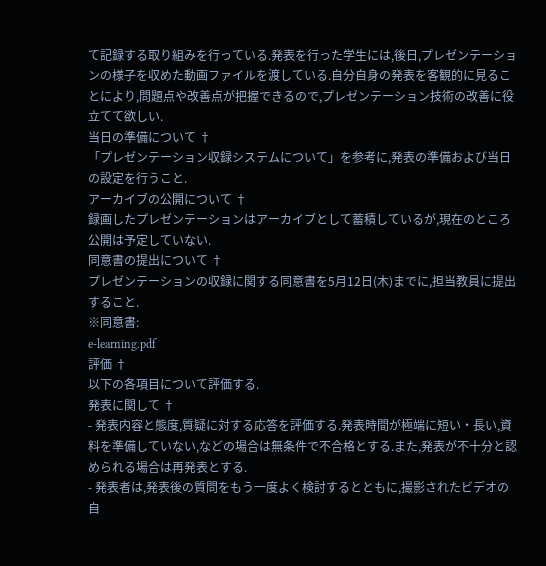て記録する取り組みを行っている.発表を行った学生には,後日,プレゼンテーションの様子を収めた動画ファイルを渡している.自分自身の発表を客観的に見ることにより,問題点や改善点が把握できるので,プレゼンテーション技術の改善に役立てて欲しい.
当日の準備について †
「プレゼンテーション収録システムについて」を参考に,発表の準備および当日の設定を行うこと.
アーカイブの公開について †
録画したプレゼンテーションはアーカイブとして蓄積しているが,現在のところ公開は予定していない.
同意書の提出について †
プレゼンテーションの収録に関する同意書を5月12日(木)までに,担当教員に提出すること.
※同意書:
e-learning.pdf
評価 †
以下の各項目について評価する.
発表に関して †
- 発表内容と態度,質疑に対する応答を評価する.発表時間が極端に短い・長い,資料を準備していない,などの場合は無条件で不合格とする.また,発表が不十分と認められる場合は再発表とする.
- 発表者は,発表後の質問をもう一度よく検討するとともに,撮影されたビデオの自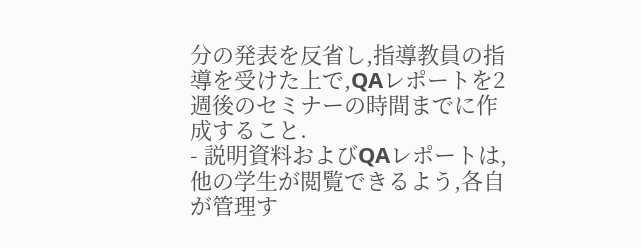分の発表を反省し,指導教員の指導を受けた上で,QAレポートを2週後のセミナーの時間までに作成すること.
- 説明資料およびQAレポートは,他の学生が閲覧できるよう,各自が管理す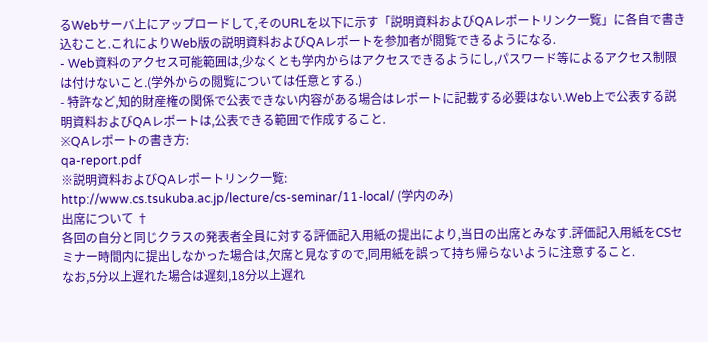るWebサーバ上にアップロードして,そのURLを以下に示す「説明資料およびQAレポートリンク一覧」に各自で書き込むこと.これによりWeb版の説明資料およびQAレポートを参加者が閲覧できるようになる.
- Web資料のアクセス可能範囲は,少なくとも学内からはアクセスできるようにし,パスワード等によるアクセス制限は付けないこと.(学外からの閲覧については任意とする.)
- 特許など,知的財産権の関係で公表できない内容がある場合はレポートに記載する必要はない.Web上で公表する説明資料およびQAレポートは,公表できる範囲で作成すること.
※QAレポートの書き方:
qa-report.pdf
※説明資料およびQAレポートリンク一覧:
http://www.cs.tsukuba.ac.jp/lecture/cs-seminar/11-local/ (学内のみ)
出席について †
各回の自分と同じクラスの発表者全員に対する評価記入用紙の提出により,当日の出席とみなす.評価記入用紙をCSセミナー時間内に提出しなかった場合は,欠席と見なすので,同用紙を誤って持ち帰らないように注意すること.
なお,5分以上遅れた場合は遅刻,18分以上遅れ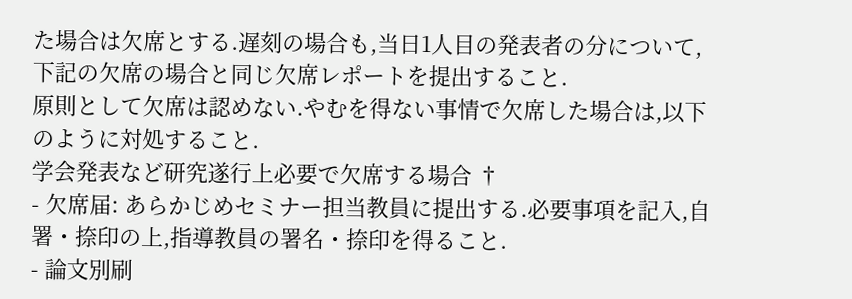た場合は欠席とする.遅刻の場合も,当日1人目の発表者の分について,下記の欠席の場合と同じ欠席レポートを提出すること.
原則として欠席は認めない.やむを得ない事情で欠席した場合は,以下のように対処すること.
学会発表など研究遂行上必要で欠席する場合 †
- 欠席届: あらかじめセミナー担当教員に提出する.必要事項を記入,自署・捺印の上,指導教員の署名・捺印を得ること.
- 論文別刷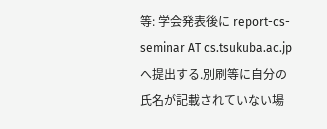等: 学会発表後に report-cs-seminar AT cs.tsukuba.ac.jp へ提出する.別刷等に自分の氏名が記載されていない場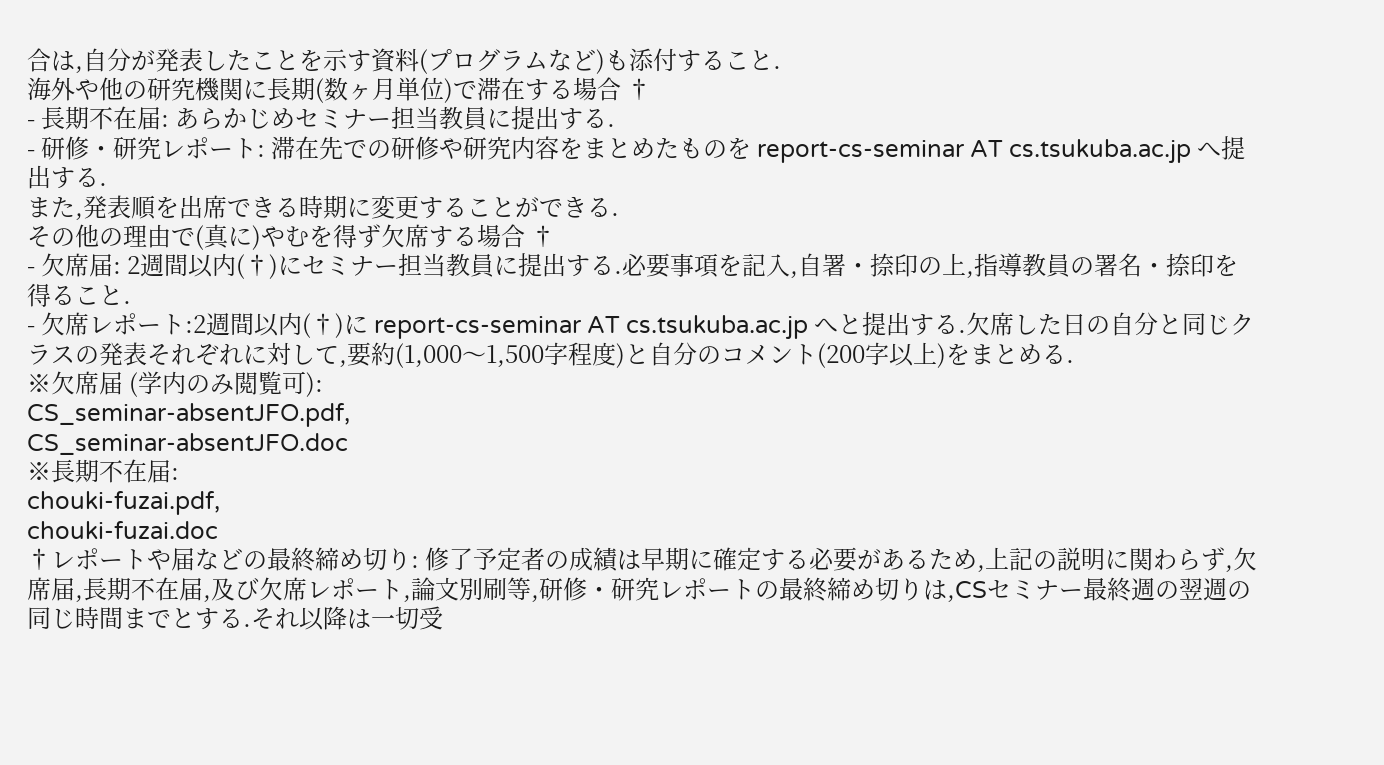合は,自分が発表したことを示す資料(プログラムなど)も添付すること.
海外や他の研究機関に長期(数ヶ月単位)で滞在する場合 †
- 長期不在届: あらかじめセミナー担当教員に提出する.
- 研修・研究レポート: 滞在先での研修や研究内容をまとめたものを report-cs-seminar AT cs.tsukuba.ac.jp へ提出する.
また,発表順を出席できる時期に変更することができる.
その他の理由で(真に)やむを得ず欠席する場合 †
- 欠席届: 2週間以内(†)にセミナー担当教員に提出する.必要事項を記入,自署・捺印の上,指導教員の署名・捺印を得ること.
- 欠席レポート:2週間以内(†)に report-cs-seminar AT cs.tsukuba.ac.jp へと提出する.欠席した日の自分と同じクラスの発表それぞれに対して,要約(1,000〜1,500字程度)と自分のコメント(200字以上)をまとめる.
※欠席届 (学内のみ閲覧可):
CS_seminar-absentJFO.pdf,
CS_seminar-absentJFO.doc
※長期不在届:
chouki-fuzai.pdf,
chouki-fuzai.doc
†レポートや届などの最終締め切り: 修了予定者の成績は早期に確定する必要があるため,上記の説明に関わらず,欠席届,長期不在届,及び欠席レポート,論文別刷等,研修・研究レポートの最終締め切りは,CSセミナー最終週の翌週の同じ時間までとする.それ以降は一切受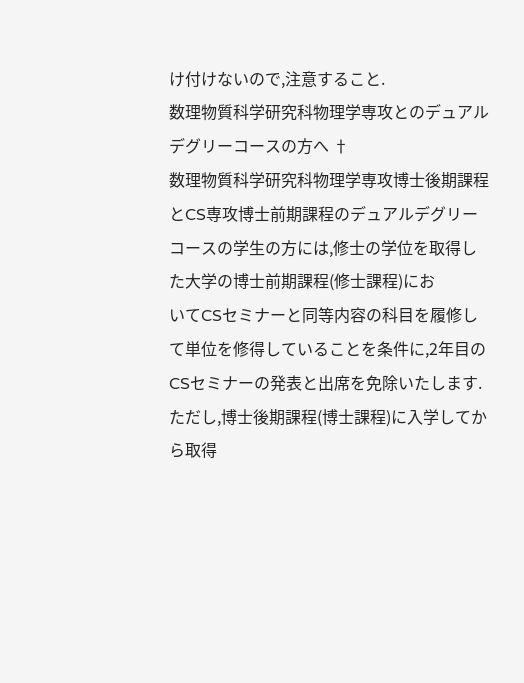け付けないので,注意すること.
数理物質科学研究科物理学専攻とのデュアルデグリーコースの方へ †
数理物質科学研究科物理学専攻博士後期課程とCS専攻博士前期課程のデュアルデグリーコースの学生の方には,修士の学位を取得した大学の博士前期課程(修士課程)にお
いてCSセミナーと同等内容の科目を履修して単位を修得していることを条件に,2年目のCSセミナーの発表と出席を免除いたします.
ただし,博士後期課程(博士課程)に入学してから取得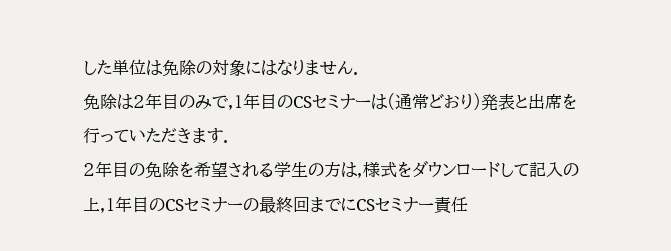した単位は免除の対象にはなりません.
免除は2年目のみで,1年目のCSセミナーは(通常どおり)発表と出席を行っていただきます.
2年目の免除を希望される学生の方は,様式をダウンロードして記入の上,1年目のCSセミナーの最終回までにCSセミナー責任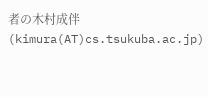者の木村成伴(kimura(AT)cs.tsukuba.ac.jp)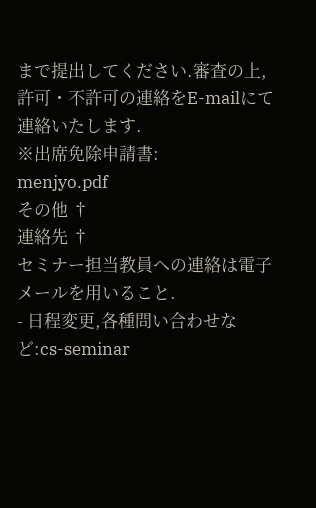まで提出してください.審査の上,許可・不許可の連絡をE-mailにて連絡いたします.
※出席免除申請書:
menjyo.pdf
その他 †
連絡先 †
セミナー担当教員への連絡は電子メールを用いること.
- 日程変更,各種問い合わせなど:cs-seminar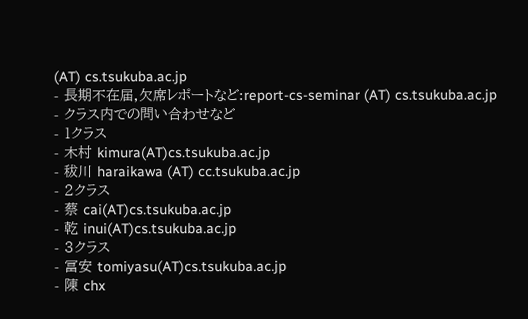(AT) cs.tsukuba.ac.jp
- 長期不在届,欠席レポートなど:report-cs-seminar (AT) cs.tsukuba.ac.jp
- クラス内での問い合わせなど
- 1クラス
- 木村 kimura(AT)cs.tsukuba.ac.jp
- 秡川 haraikawa (AT) cc.tsukuba.ac.jp
- 2クラス
- 蔡 cai(AT)cs.tsukuba.ac.jp
- 乾 inui(AT)cs.tsukuba.ac.jp
- 3クラス
- 冨安 tomiyasu(AT)cs.tsukuba.ac.jp
- 陳 chx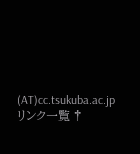(AT)cc.tsukuba.ac.jp
リンク一覧 †